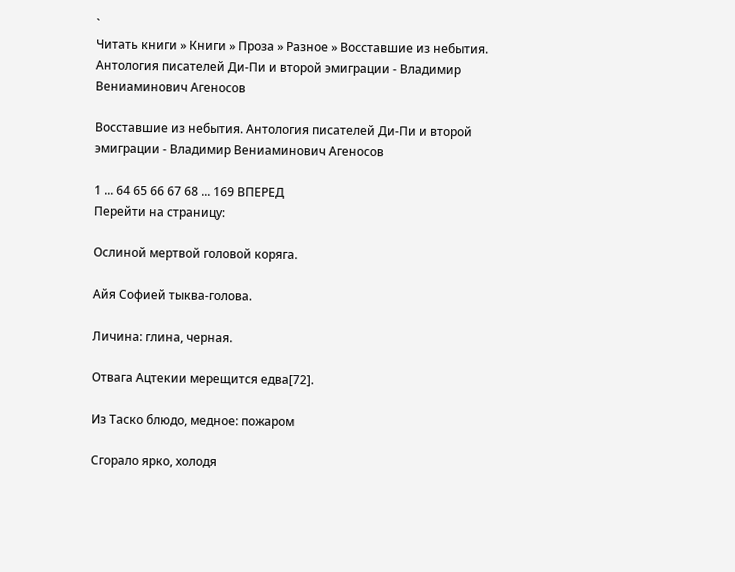`
Читать книги » Книги » Проза » Разное » Восставшие из небытия. Антология писателей Ди-Пи и второй эмиграции - Владимир Вениаминович Агеносов

Восставшие из небытия. Антология писателей Ди-Пи и второй эмиграции - Владимир Вениаминович Агеносов

1 ... 64 65 66 67 68 ... 169 ВПЕРЕД
Перейти на страницу:

Ослиной мертвой головой коряга.

Айя Софией тыква-голова.

Личина: глина, черная.

Отвага Ацтекии мерещится едва[72].

Из Таско блюдо, медное: пожаром

Сгорало ярко, холодя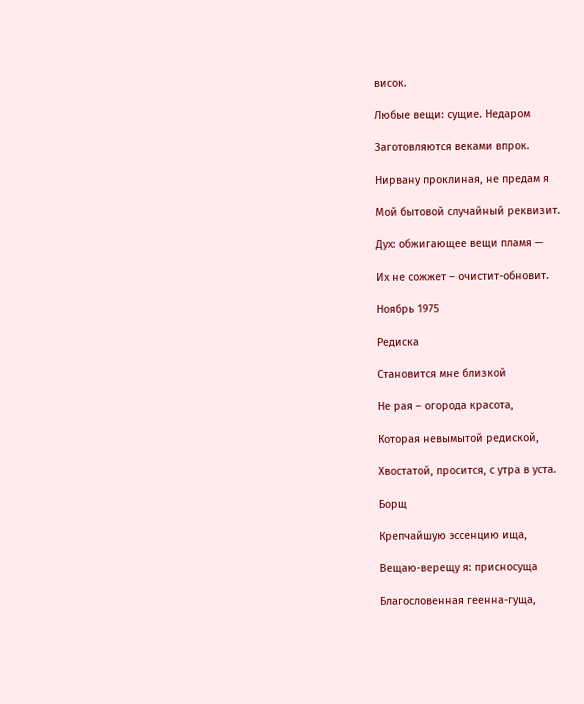висок.

Любые вещи: сущие. Недаром

Заготовляются веками впрок.

Нирвану проклиная, не предам я

Мой бытовой случайный реквизит.

Дух: обжигающее вещи пламя —

Их не сожжет – очистит-обновит.

Ноябрь 1975

Редиска

Становится мне близкой

Не рая – огорода красота,

Которая невымытой редиской,

Хвостатой, просится, с утра в уста.

Борщ

Крепчайшую эссенцию ища,

Вещаю-верещу я: присносуща

Благословенная геенна-гуща,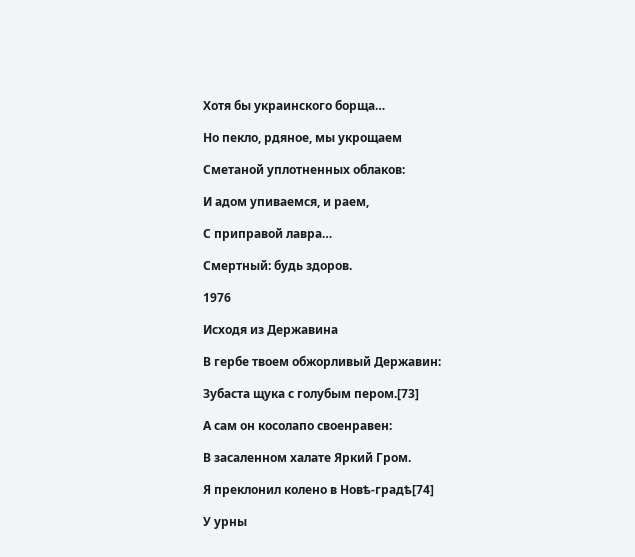Хотя бы украинского борща…

Но пекло, рдяное, мы укрощаем

Сметаной уплотненных облаков:

И адом упиваемся, и раем,

С приправой лавра…

Смертный: будь здоров.

1976

Исходя из Державина

В гербе твоем обжорливый Державин:

Зубаста щука с голубым пером.[73]

А сам он косолапо своенравен:

В засаленном халате Яркий Гром.

Я преклонил колено в Новѣ-градѣ[74]

У урны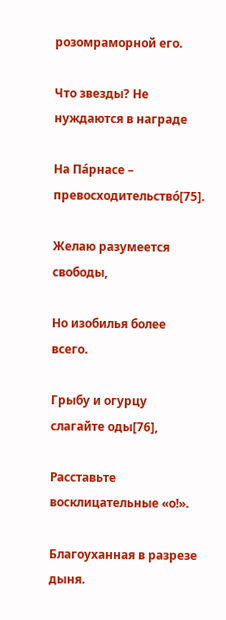розомраморной его.

Что звезды? Не нуждаются в награде

На Па́рнасе – превосходительство́[75].

Желаю разумеется свободы,

Но изобилья более всего.

Грыбу и огурцу слагайте оды[76],

Расставьте восклицательные «о!».

Благоуханная в разрезе дыня.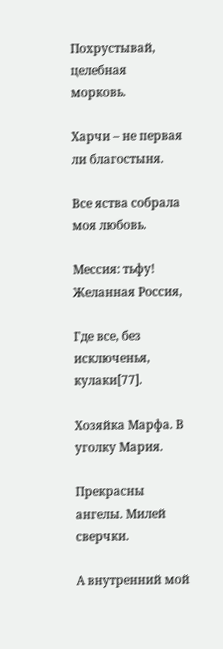Похрустывай, целебная морковь.

Харчи – не первая ли благостыня.

Все яства собрала моя любовь.

Мессия: тьфу! Желанная Россия,

Где все, без исключенья, кулаки[77].

Хозяйка Марфа. В уголку Мария.

Прекрасны ангелы. Милей сверчки.

А внутренний мой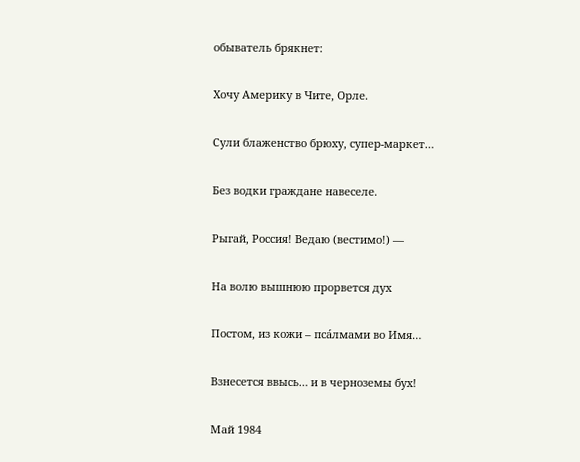обыватель брякнет:

Хочу Америку в Чите, Орле.

Сули блаженство брюху, супер-маркет…

Без водки граждане навеселе.

Рыгай, Россия! Ведаю (вестимо!) —

На волю вышнюю прорвется дух

Постом, из кожи – пса́лмами во Имя…

Взнесется ввысь… и в черноземы бух!

Май 1984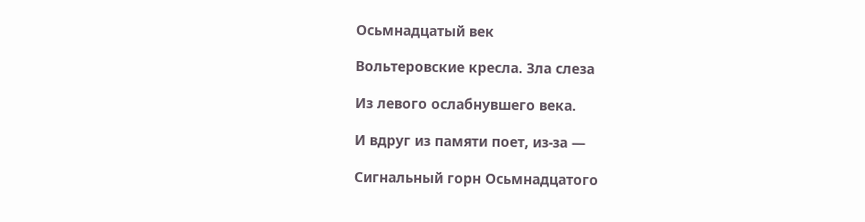Осьмнадцатый век

Вольтеровские кресла. Зла слеза

Из левого ослабнувшего века.

И вдруг из памяти поет, из-за —

Сигнальный горн Осьмнадцатого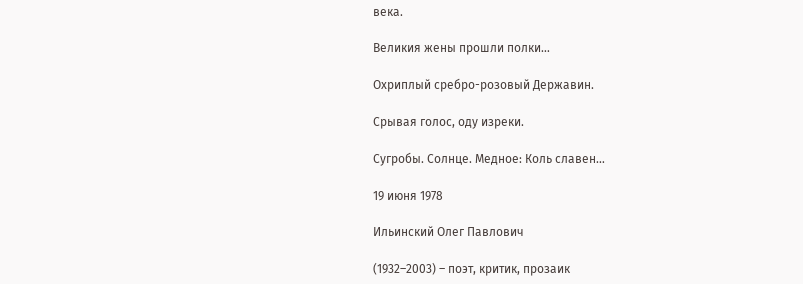века.

Великия жены прошли полки…

Охриплый сребро-розовый Державин.

Срывая голос, оду изреки.

Сугробы. Солнце. Медное: Коль славен…

19 июня 1978

Ильинский Олег Павлович

(1932–2003) – поэт, критик, прозаик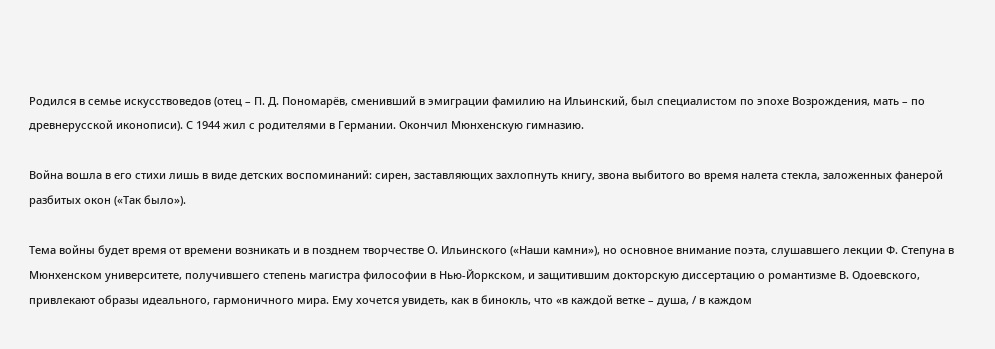Родился в семье искусствоведов (отец – П. Д. Пономарёв, сменивший в эмиграции фамилию на Ильинский, был специалистом по эпохе Возрождения, мать – по древнерусской иконописи). С 1944 жил с родителями в Германии. Окончил Мюнхенскую гимназию.

Война вошла в его стихи лишь в виде детских воспоминаний: сирен, заставляющих захлопнуть книгу, звона выбитого во время налета стекла, заложенных фанерой разбитых окон («Так было»).

Тема войны будет время от времени возникать и в позднем творчестве О. Ильинского («Наши камни»), но основное внимание поэта, слушавшего лекции Ф. Степуна в Мюнхенском университете, получившего степень магистра философии в Нью-Йоркском, и защитившим докторскую диссертацию о романтизме В. Одоевского, привлекают образы идеального, гармоничного мира. Ему хочется увидеть, как в бинокль, что «в каждой ветке – душа, / в каждом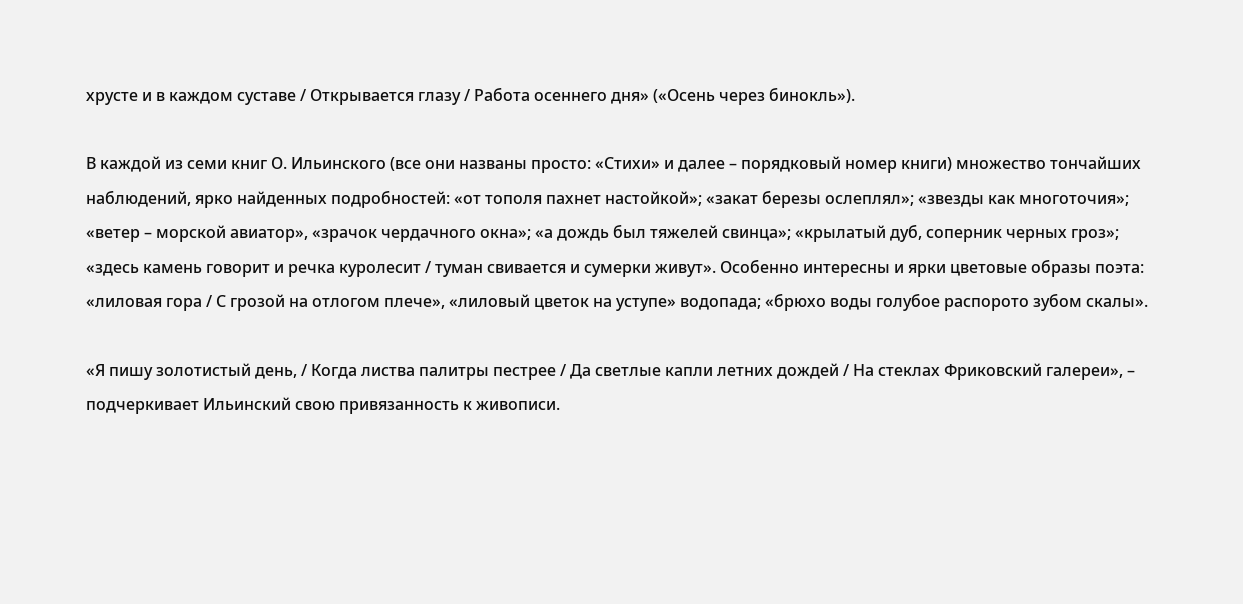хрусте и в каждом суставе / Открывается глазу / Работа осеннего дня» («Осень через бинокль»).

В каждой из семи книг О. Ильинского (все они названы просто: «Стихи» и далее – порядковый номер книги) множество тончайших наблюдений, ярко найденных подробностей: «от тополя пахнет настойкой»; «закат березы ослеплял»; «звезды как многоточия»; «ветер – морской авиатор», «зрачок чердачного окна»; «а дождь был тяжелей свинца»; «крылатый дуб, соперник черных гроз»; «здесь камень говорит и речка куролесит / туман свивается и сумерки живут». Особенно интересны и ярки цветовые образы поэта: «лиловая гора / С грозой на отлогом плече», «лиловый цветок на уступе» водопада; «брюхо воды голубое распорото зубом скалы».

«Я пишу золотистый день, / Когда листва палитры пестрее / Да светлые капли летних дождей / На стеклах Фриковский галереи», – подчеркивает Ильинский свою привязанность к живописи.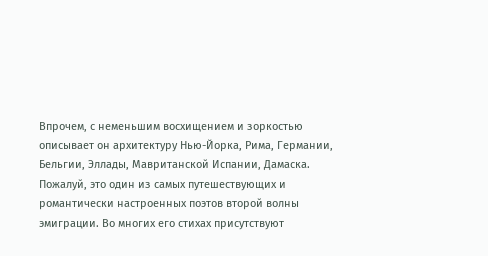Впрочем, с неменьшим восхищением и зоркостью описывает он архитектуру Нью-Йорка, Рима, Германии, Бельгии, Эллады, Мавританской Испании, Дамаска. Пожалуй, это один из самых путешествующих и романтически настроенных поэтов второй волны эмиграции. Во многих его стихах присутствуют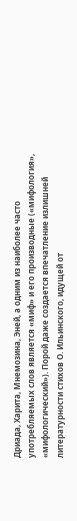Дриада, Харита, Мнемозина, Эней, а одним из наиболее часто употребляемых слов является «миф» и его производные («мифология», «мифологический»). Порой даже создается впечатление излишней литературности стихов О. Ильинского, идущей от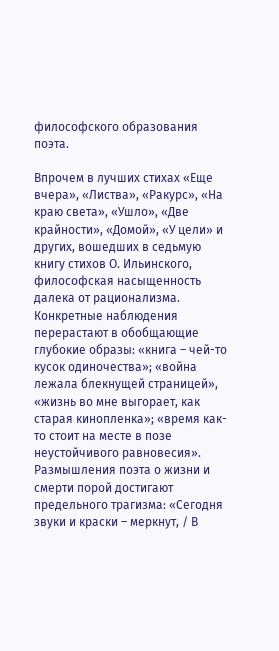философского образования поэта.

Впрочем в лучших стихах «Еще вчера», «Листва», «Ракурс», «На краю света», «Ушло», «Две крайности», «Домой», «У цели» и других, вошедших в седьмую книгу стихов О. Ильинского, философская насыщенность далека от рационализма. Конкретные наблюдения перерастают в обобщающие глубокие образы: «книга – чей-то кусок одиночества»; «война лежала блекнущей страницей», «жизнь во мне выгорает, как старая кинопленка»; «время как-то стоит на месте в позе неустойчивого равновесия». Размышления поэта о жизни и смерти порой достигают предельного трагизма: «Сегодня звуки и краски – меркнут, / В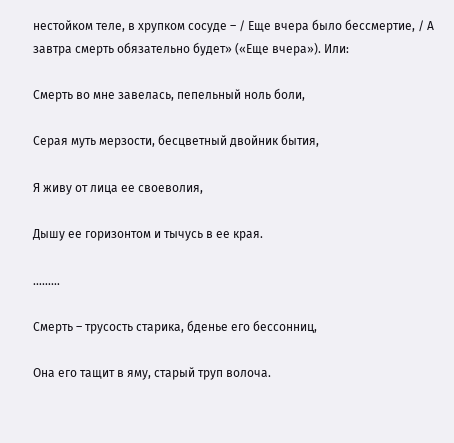нестойком теле, в хрупком сосуде – / Еще вчера было бессмертие, / А завтра смерть обязательно будет» («Еще вчера»). Или:

Смерть во мне завелась, пепельный ноль боли,

Серая муть мерзости, бесцветный двойник бытия,

Я живу от лица ее своеволия,

Дышу ее горизонтом и тычусь в ее края.

………

Смерть – трусость старика, бденье его бессонниц,

Она его тащит в яму, старый труп волоча.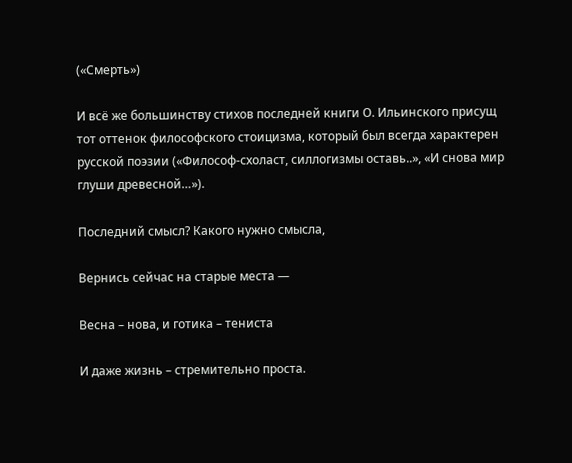(«Смерть»)

И всё же большинству стихов последней книги О. Ильинского присущ тот оттенок философского стоицизма, который был всегда характерен русской поэзии («Философ-схоласт, силлогизмы оставь..», «И снова мир глуши древесной…»).

Последний смысл? Какого нужно смысла,

Вернись сейчас на старые места —

Весна – нова, и готика – тениста

И даже жизнь – стремительно проста.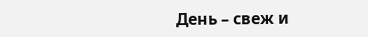День – свеж и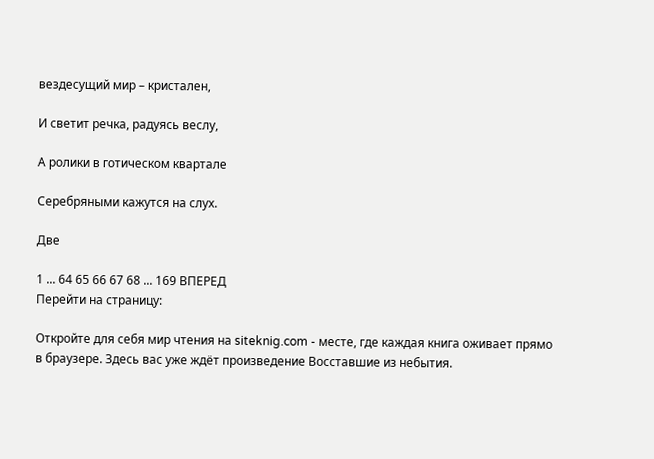вездесущий мир – кристален,

И светит речка, радуясь веслу,

А ролики в готическом квартале

Серебряными кажутся на слух.

Две

1 ... 64 65 66 67 68 ... 169 ВПЕРЕД
Перейти на страницу:

Откройте для себя мир чтения на siteknig.com - месте, где каждая книга оживает прямо в браузере. Здесь вас уже ждёт произведение Восставшие из небытия.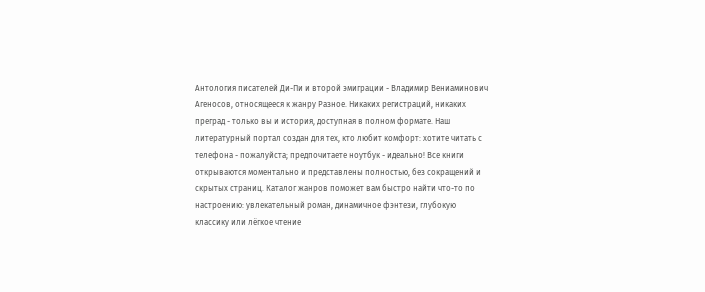Антология писателей Ди-Пи и второй эмиграции - Владимир Вениаминович Агеносов, относящееся к жанру Разное. Никаких регистраций, никаких преград - только вы и история, доступная в полном формате. Наш литературный портал создан для тех, кто любит комфорт: хотите читать с телефона - пожалуйста; предпочитаете ноутбук - идеально! Все книги открываются моментально и представлены полностью, без сокращений и скрытых страниц. Каталог жанров поможет вам быстро найти что-то по настроению: увлекательный роман, динамичное фэнтези, глубокую классику или лёгкое чтение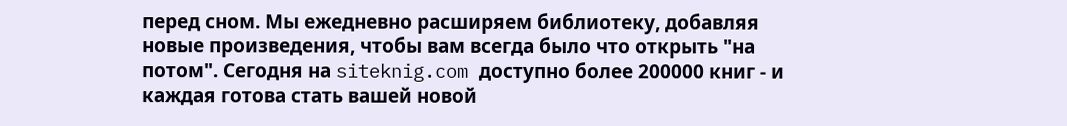перед сном. Мы ежедневно расширяем библиотеку, добавляя новые произведения, чтобы вам всегда было что открыть "на потом". Сегодня на siteknig.com доступно более 200000 книг - и каждая готова стать вашей новой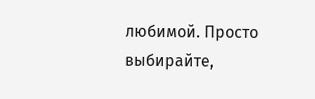любимой. Просто выбирайте,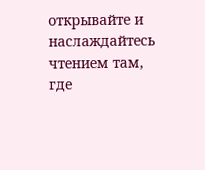открывайте и наслаждайтесь чтением там, где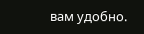вам удобно.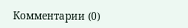Комментарии (0)